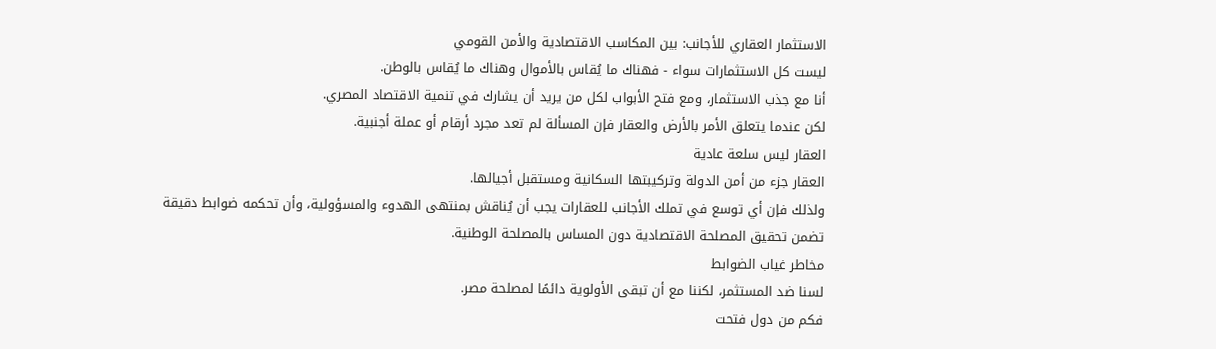الاستثمار العقاري للأجانب: بين المكاسب الاقتصادية والأمن القومي
ليست كل الاستثمارات سواء - فهناك ما يُقاس بالأموال وهناك ما يُقاس بالوطن.
أنا مع جذب الاستثمار، ومع فتح الأبواب لكل من يريد أن يشارك في تنمية الاقتصاد المصري.
لكن عندما يتعلق الأمر بالأرض والعقار فإن المسألة لم تعد مجرد أرقام أو عملة أجنبية.
العقار ليس سلعة عادية
العقار جزء من أمن الدولة وتركيبتها السكانية ومستقبل أجيالها.
ولذلك فإن أي توسع في تملك الأجانب للعقارات يجب أن يُناقش بمنتهى الهدوء والمسؤولية، وأن تحكمه ضوابط دقيقة تضمن تحقيق المصلحة الاقتصادية دون المساس بالمصلحة الوطنية.
مخاطر غياب الضوابط
لسنا ضد المستثمر، لكننا مع أن تبقى الأولوية دائمًا لمصلحة مصر.
فكم من دول فتحت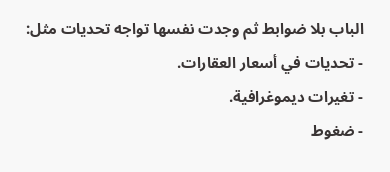الباب بلا ضوابط ثم وجدت نفسها تواجه تحديات مثل:
- تحديات في أسعار العقارات.
- تغيرات ديموغرافية.
- ضغوط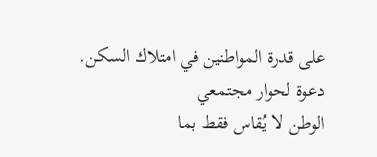على قدرة المواطنين في امتلاك السكن.
دعوة لحوار مجتمعي
الوطن لا يُقاس فقط بما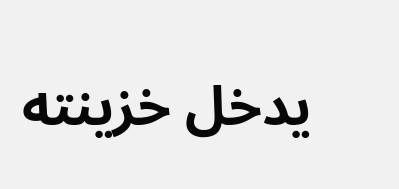يدخل خزينته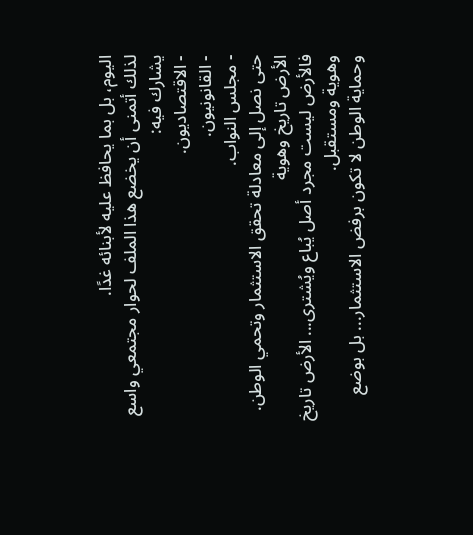اليوم، بل بما يحافظ عليه لأبنائه غدًا.
لذلك أتمنى أن يخضع هذا الملف لحوار مجتمعي واسع يشارك فيه:
- الاقتصاديون.
- القانونيون.
- مجلس النواب.
حتى نصل إلى معادلة تحقق الاستثمار وتحمي الوطن.
الأرض تاريخ وهوية
فالأرض ليست مجرد أصل يُباع ويُشترى... الأرض تاريخ وهوية ومستقبل.
وحماية الوطن لا تكون برفض الاستثمار... بل بوضع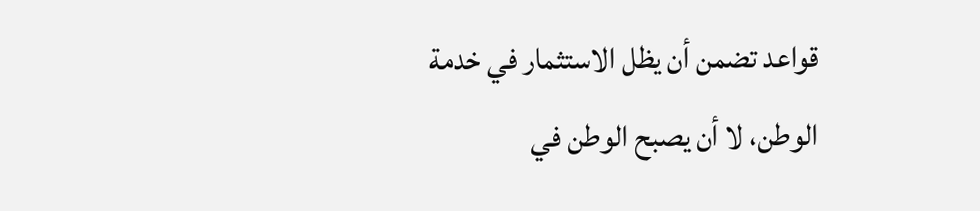قواعد تضمن أن يظل الاستثمار في خدمة الوطن، لا أن يصبح الوطن في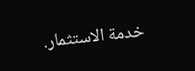خدمة الاستثمار.